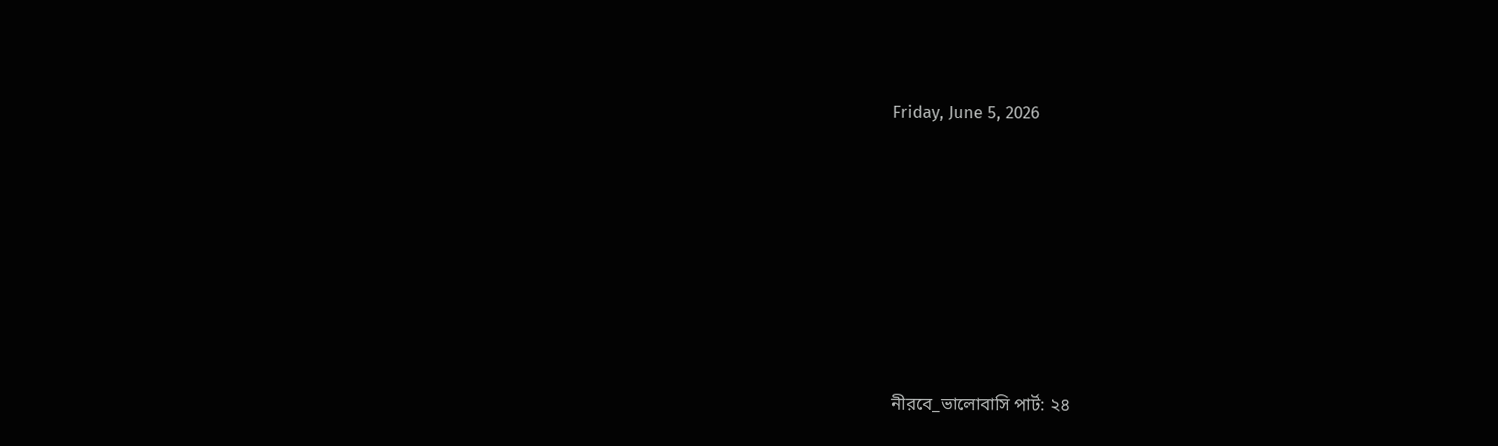Friday, June 5, 2026







নীরবে_ভালোবাসি পার্ট: ২৪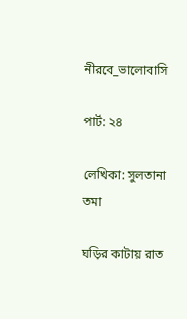নীরবে_ভালোবাসি

পার্ট: ২৪

লেখিকা: সুলতানা তমা

ঘড়ির কাটায় রাত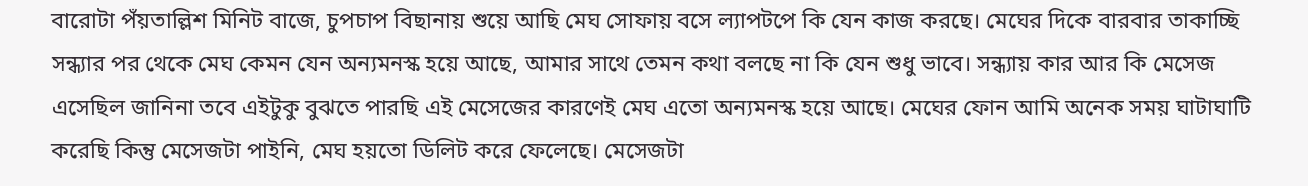বারোটা পঁয়তাল্লিশ মিনিট বাজে, চুপচাপ বিছানায় শুয়ে আছি মেঘ সোফায় বসে ল্যাপটপে কি যেন কাজ করছে। মেঘের দিকে বারবার তাকাচ্ছি সন্ধ্যার পর থেকে মেঘ কেমন যেন অন্যমনস্ক হয়ে আছে, আমার সাথে তেমন কথা বলছে না কি যেন শুধু ভাবে। সন্ধ্যায় কার আর কি মেসেজ এসেছিল জানিনা তবে এইটুকু বুঝতে পারছি এই মেসেজের কারণেই মেঘ এতো অন্যমনস্ক হয়ে আছে। মেঘের ফোন আমি অনেক সময় ঘাটাঘাটি করেছি কিন্তু মেসেজটা পাইনি, মেঘ হয়তো ডিলিট করে ফেলেছে। মেসেজটা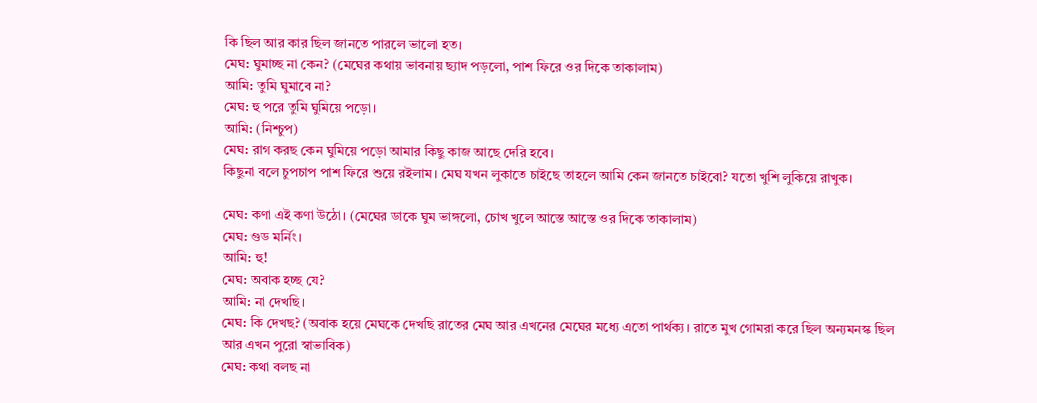কি ছিল আর কার ছিল জানতে পারলে ভালো হত।
মেঘ: ঘুমাচ্ছ না কেন? (মেঘের কথায় ভাবনায় ছ্যাদ পড়লো, পাশ ফিরে ওর দিকে তাকালাম)
আমি: তুমি ঘুমাবে না?
মেঘ: হু পরে তুমি ঘুমিয়ে পড়ো।
আমি: (নিশ্চুপ)
মেঘ: রাগ করছ কেন ঘুমিয়ে পড়ো আমার কিছু কাজ আছে দেরি হবে।
কিছুনা বলে চুপচাপ পাশ ফিরে শুয়ে রইলাম। মেঘ যখন লুকাতে চাইছে তাহলে আমি কেন জানতে চাইবো? যতো খুশি লুকিয়ে রাখুক।

মেঘ: কণা এই কণা উঠো। (মেঘের ডাকে ঘুম ভাঙ্গলো, চোখ খুলে আস্তে আস্তে ওর দিকে তাকালাম)
মেঘ: গুড মর্নিং।
আমি: হু!
মেঘ: অবাক হচ্ছ যে?
আমি: না দেখছি।
মেঘ: কি দেখছ? (অবাক হয়ে মেঘকে দেখছি রাতের মেঘ আর এখনের মেঘের মধ্যে এতো পার্থক্য। রাতে মুখ গোমরা করে ছিল অন্যমনস্ক ছিল আর এখন পুরো স্বাভাবিক)
মেঘ: কথা বলছ না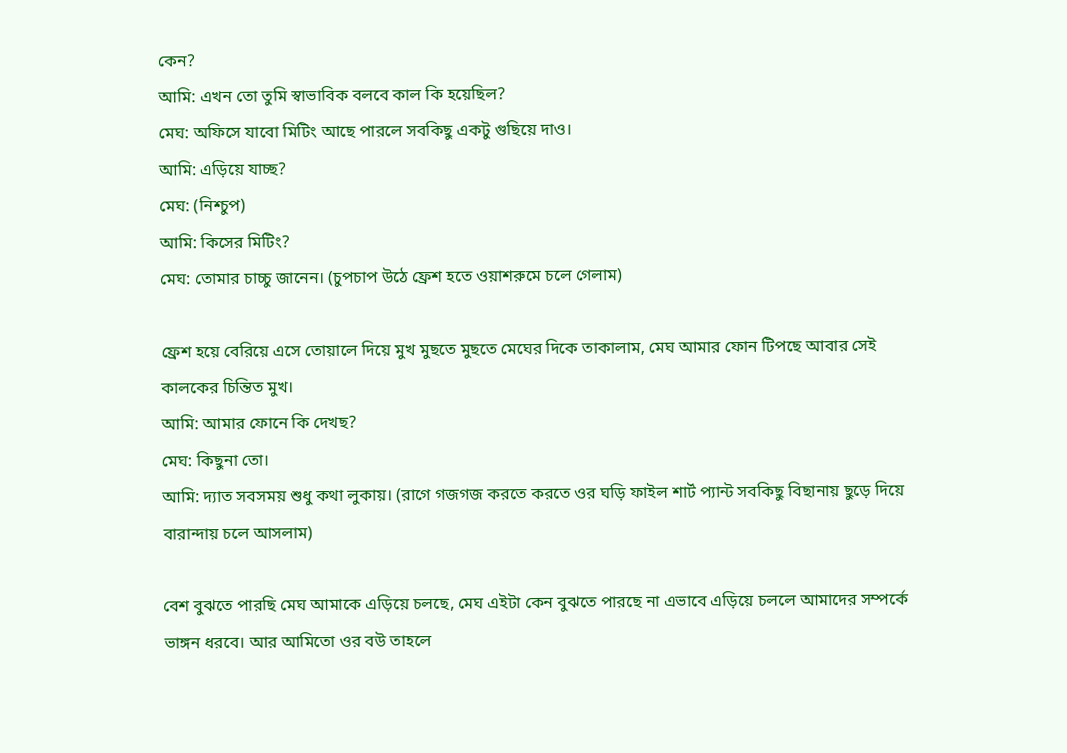কেন?
আমি: এখন তো তুমি স্বাভাবিক বলবে কাল কি হয়েছিল?
মেঘ: অফিসে যাবো মিটিং আছে পারলে সবকিছু একটু গুছিয়ে দাও।
আমি: এড়িয়ে যাচ্ছ?
মেঘ: (নিশ্চুপ)
আমি: কিসের মিটিং?
মেঘ: তোমার চাচ্চু জানেন। (চুপচাপ উঠে ফ্রেশ হতে ওয়াশরুমে চলে গেলাম)

ফ্রেশ হয়ে বেরিয়ে এসে তোয়ালে দিয়ে মুখ মুছতে মুছতে মেঘের দিকে তাকালাম, মেঘ আমার ফোন টিপছে আবার সেই কালকের চিন্তিত মুখ।
আমি: আমার ফোনে কি দেখছ?
মেঘ: কিছুনা তো।
আমি: দ্যাত সবসময় শুধু কথা লুকায়। (রাগে গজগজ করতে করতে ওর ঘড়ি ফাইল শার্ট প্যান্ট সবকিছু বিছানায় ছুড়ে দিয়ে বারান্দায় চলে আসলাম)

বেশ বুঝতে পারছি মেঘ আমাকে এড়িয়ে চলছে, মেঘ এইটা কেন বুঝতে পারছে না এভাবে এড়িয়ে চললে আমাদের সম্পর্কে ভাঙ্গন ধরবে। আর আমিতো ওর বউ তাহলে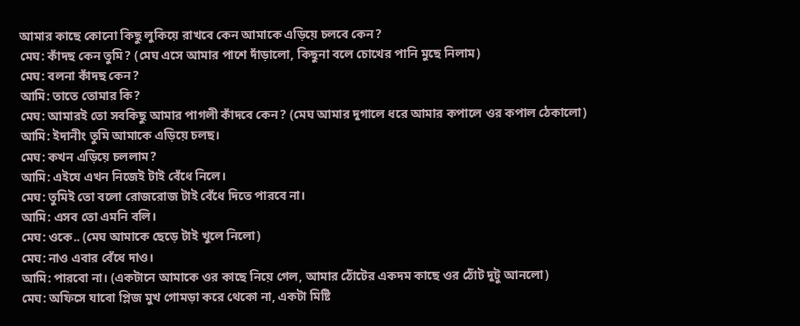আমার কাছে কোনো কিছু লুকিয়ে রাখবে কেন আমাকে এড়িয়ে চলবে কেন?
মেঘ: কাঁদছ কেন তুমি? (মেঘ এসে আমার পাশে দাঁড়ালো, কিছুনা বলে চোখের পানি মুছে নিলাম)
মেঘ: বলনা কাঁদছ কেন?
আমি: তাতে তোমার কি?
মেঘ: আমারই তো সবকিছু আমার পাগলী কাঁদবে কেন? (মেঘ আমার দুগালে ধরে আমার কপালে ওর কপাল ঠেকালো)
আমি: ইদানীং তুমি আমাকে এড়িয়ে চলছ।
মেঘ: কখন এড়িয়ে চললাম?
আমি: এইযে এখন নিজেই টাই বেঁধে নিলে।
মেঘ: তুমিই তো বলো রোজরোজ টাই বেঁধে দিতে পারবে না।
আমি: এসব তো এমনি বলি।
মেঘ: ওকে.. (মেঘ আমাকে ছেড়ে টাই খুলে নিলো)
মেঘ: নাও এবার বেঁধে দাও।
আমি: পারবো না। (একটানে আমাকে ওর কাছে নিয়ে গেল, আমার ঠোঁটের একদম কাছে ওর ঠোঁট দুটু আনলো)
মেঘ: অফিসে যাবো প্লিজ মুখ গোমড়া করে থেকো না, একটা মিষ্টি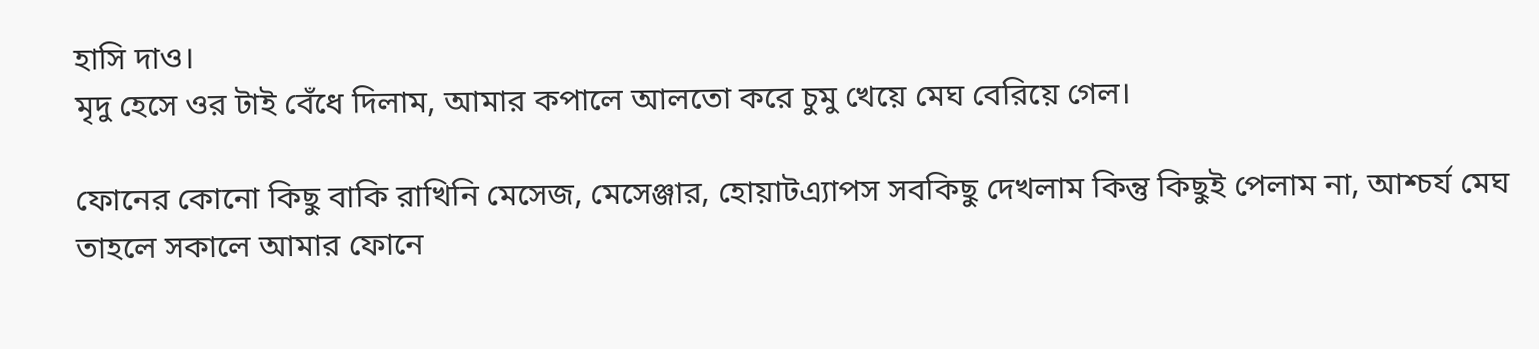হাসি দাও।
মৃদু হেসে ওর টাই বেঁধে দিলাম, আমার কপালে আলতো করে চুমু খেয়ে মেঘ বেরিয়ে গেল।

ফোনের কোনো কিছু বাকি রাখিনি মেসেজ, মেসেঞ্জার, হোয়াটএ্যাপস সবকিছু দেখলাম কিন্তু কিছুই পেলাম না, আশ্চর্য মেঘ তাহলে সকালে আমার ফোনে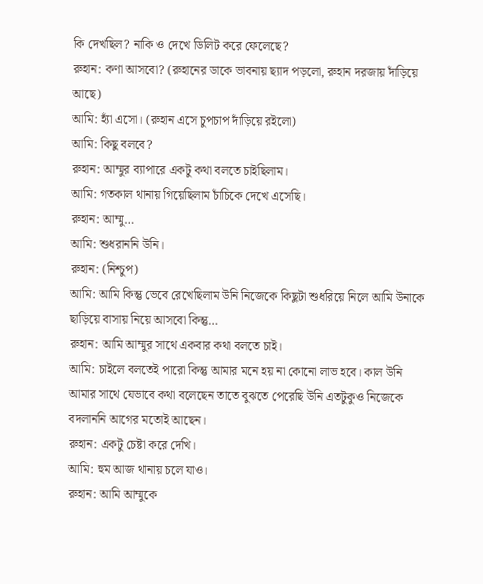কি দেখছিল? নাকি ও দেখে ডিলিট করে ফেলেছে?
রুহান: কণা আসবো? (রুহানের ডাকে ভাবনায় ছ্যাদ পড়লো, রুহান দরজায় দাঁড়িয়ে আছে)
আমি: হ্যাঁ এসো। (রুহান এসে চুপচাপ দাঁড়িয়ে রইলো)
আমি: কিছু বলবে?
রুহান: আম্মুর ব্যাপারে একটু কথা বলতে চাইছিলাম।
আমি: গতকাল থানায় গিয়েছিলাম চাঁচিকে দেখে এসেছি।
রুহান: আম্মু…
আমি: শুধরাননি উনি।
রুহান: (নিশ্চুপ)
আমি: আমি কিন্তু ভেবে রেখেছিলাম উনি নিজেকে কিছুটা শুধরিয়ে নিলে আমি উনাকে ছাড়িয়ে বাসায় নিয়ে আসবো কিন্তু…
রুহান: আমি আম্মুর সাথে একবার কথা বলতে চাই।
আমি: চাইলে বলতেই পারো কিন্তু আমার মনে হয় না কোনো লাভ হবে। কাল উনি আমার সাথে যেভাবে কথা বলেছেন তাতে বুঝতে পেরেছি উনি এতটুকুও নিজেকে বদলাননি আগের মতোই আছেন।
রুহান: একটু চেষ্টা করে দেখি।
আমি: হুম আজ থানায় চলে যাও।
রুহান: আমি আম্মুকে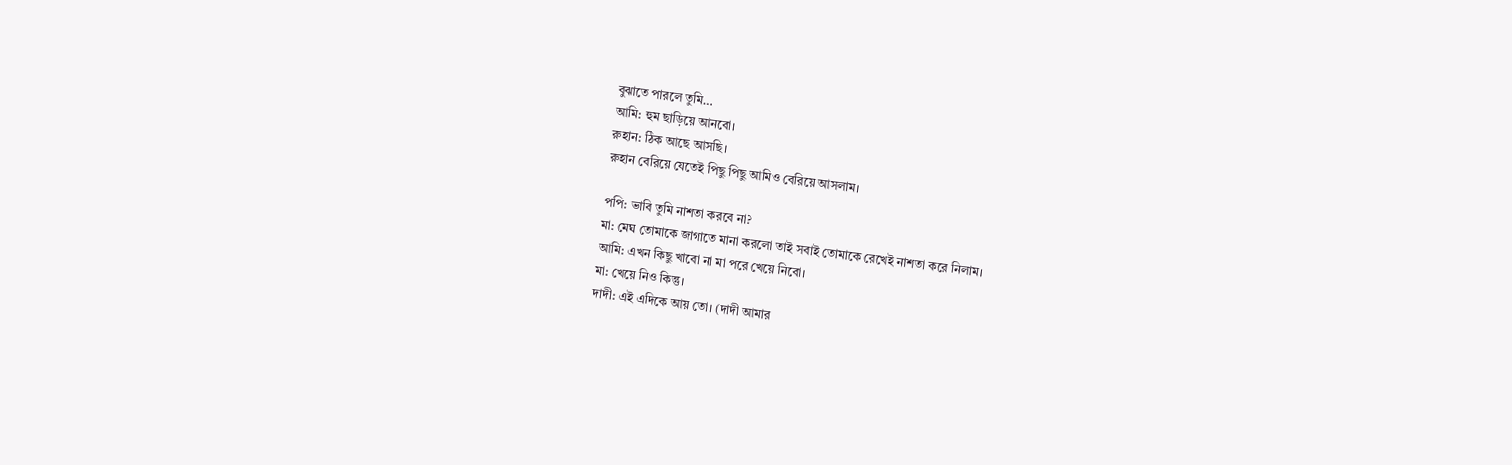বুঝাতে পারলে তুমি…
আমি: হুম ছাড়িয়ে আনবো।
রুহান: ঠিক আছে আসছি।
রুহান বেরিয়ে যেতেই পিছু পিছু আমিও বেরিয়ে আসলাম।

পপি: ভাবি তুমি নাশতা করবে না?
মা: মেঘ তোমাকে জাগাতে মানা করলো তাই সবাই তোমাকে রেখেই নাশতা করে নিলাম।
আমি: এখন কিছু খাবো না মা পরে খেয়ে নিবো।
মা: খেয়ে নিও কিন্তু।
দাদী: এই এদিকে আয় তো। (দাদী আমার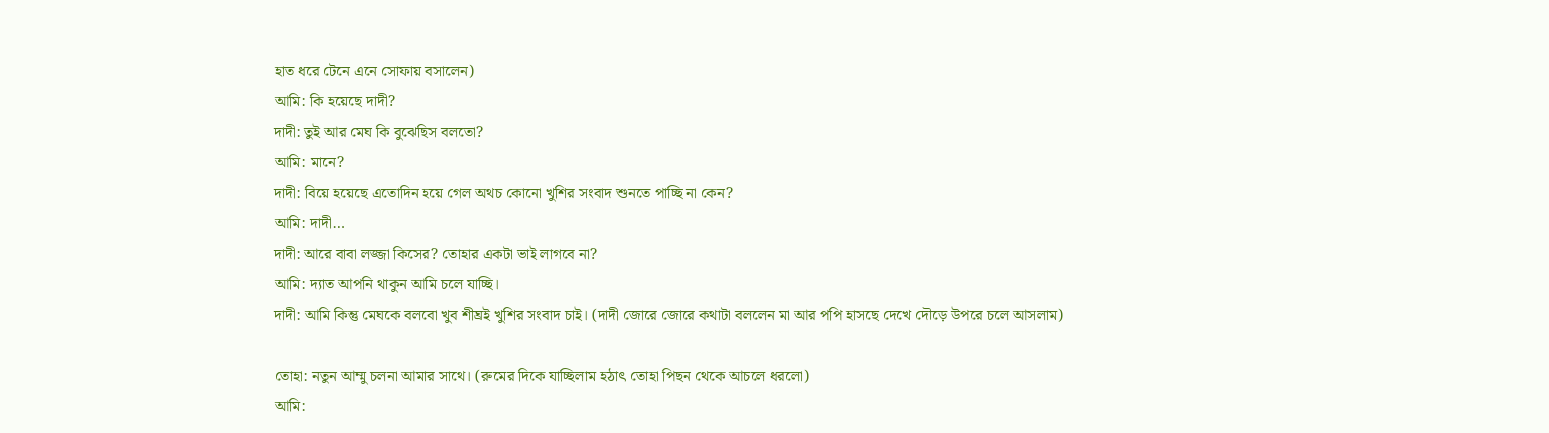হাত ধরে টেনে এনে সোফায় বসালেন)
আমি: কি হয়েছে দাদী?
দাদী: তুই আর মেঘ কি বুঝেছিস বলতো?
আমি: মানে?
দাদী: বিয়ে হয়েছে এতোদিন হয়ে গেল অথচ কোনো খুশির সংবাদ শুনতে পাচ্ছি না কেন?
আমি: দাদী…
দাদী: আরে বাবা লজ্জা কিসের? তোহার একটা ভাই লাগবে না?
আমি: দ্যাত আপনি থাকুন আমি চলে যাচ্ছি।
দাদী: আমি কিন্তু মেঘকে বলবো খুব শীঘ্রই খুশির সংবাদ চাই। (দাদী জোরে জোরে কথাটা বললেন মা আর পপি হাসছে দেখে দৌড়ে উপরে চলে আসলাম)

তোহা: নতুন আম্মু চলনা আমার সাথে। (রুমের দিকে যাচ্ছিলাম হঠাৎ তোহা পিছন থেকে আচলে ধরলো)
আমি: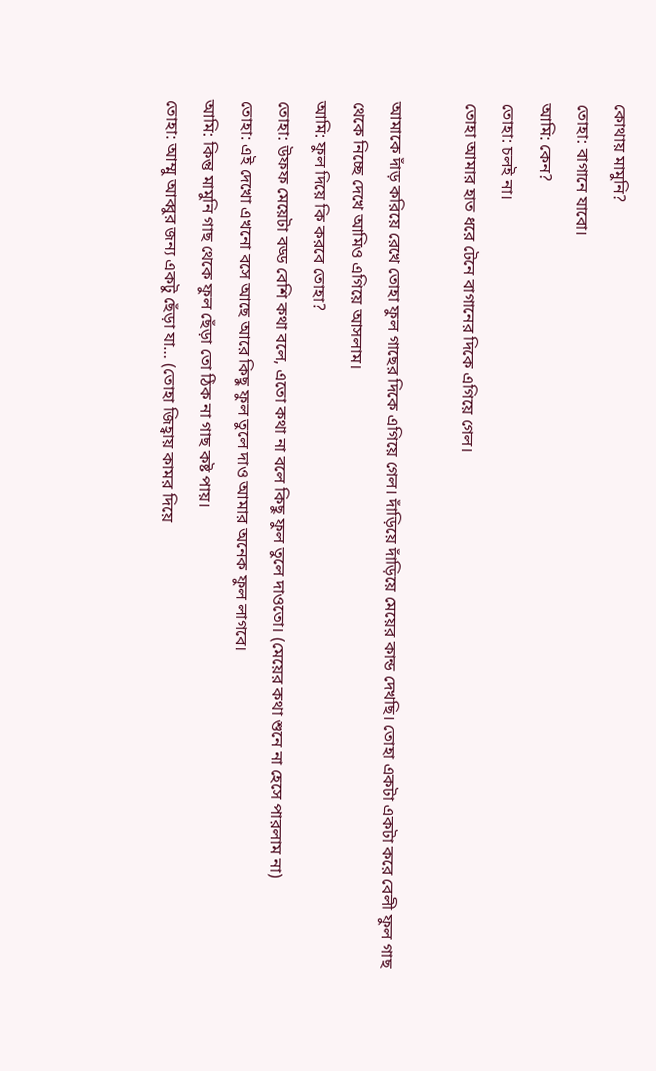কোথায় মামুনি?
তোহা: বাগানে যাবো।
আমি: কেন?
তোহা: চলই না।
তোহা আমার হাত ধরে টেনে বাগানের দিকে এগিয়ে গেল।

আমাকে দাঁড় করিয়ে রেখে তোহা ফুল গাছের দিকে এগিয়ে গেল। দাঁড়িয়ে দাঁড়িয়ে মেয়ের কান্ড দেখছি। তোহা একটা একটা করে বেলী ফুল গাছ থেকে নিচ্ছে দেখে আমিও এগিয়ে আসলাম।
আমি: ফুল দিয়ে কি করবে তোহা?
তোহা: উফফ মেয়েটা বড্ড বেশি কথা বলে, এতো কথা না বলে কিছু ফুল তুলে দাওতো। (মেয়ের কথা শুনে না হেসে পারলাম না)
তোহা: এই দেখো এখনো বসে আছে আরে কিছু ফুল তুলে দাও আমার অনেক ফুল লাগবে।
আমি: কিন্তু মামুনি গাছ থেকে ফুল ছেঁড়া তো ঠিক না গাছ কষ্ট পায়।
তোহা: আম্মু আব্বুর জন্য একটু ছেঁড়া যা… (তোহা জিহ্বায় কামর দিয়ে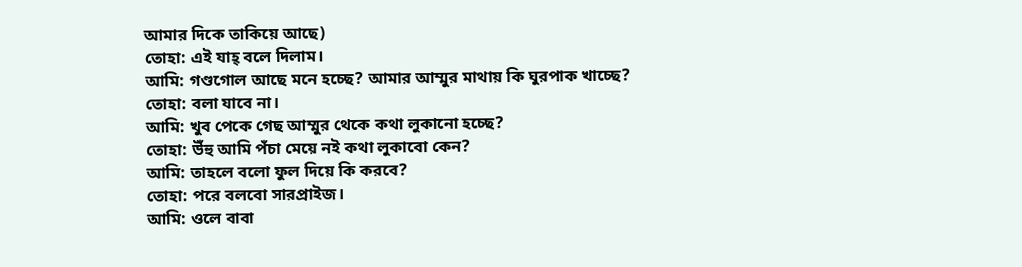আমার দিকে তাকিয়ে আছে)
তোহা: এই যাহ্‌ বলে দিলাম।
আমি: গণ্ডগোল আছে মনে হচ্ছে? আমার আম্মুর মাথায় কি ঘুরপাক খাচ্ছে?
তোহা: বলা যাবে না।
আমি: খুব পেকে গেছ আম্মুর থেকে কথা লুকানো হচ্ছে?
তোহা: উঁহু আমি পঁচা মেয়ে নই কথা লুকাবো কেন?
আমি: তাহলে বলো ফুল দিয়ে কি করবে?
তোহা: পরে বলবো সারপ্রাইজ।
আমি: ওলে বাবা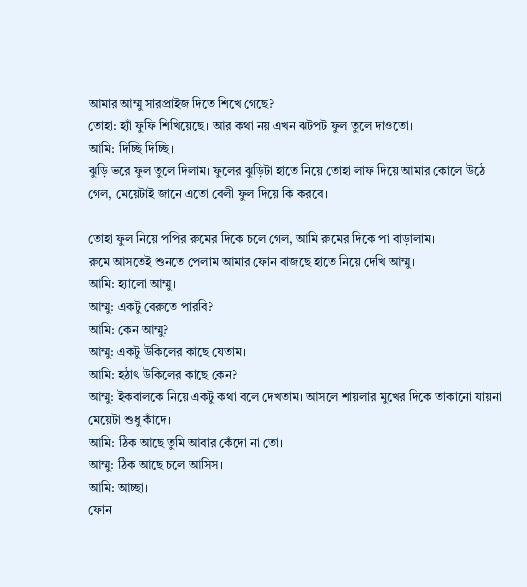আমার আম্মু সারপ্রাইজ দিতে শিখে গেছে?
তোহা: হ্যাঁ ফুফি শিখিয়েছে। আর কথা নয় এখন ঝটপট ফুল তুলে দাওতো।
আমি: দিচ্ছি দিচ্ছি।
ঝুড়ি ভরে ফুল তুলে দিলাম। ফুলের ঝুড়িটা হাতে নিয়ে তোহা লাফ দিয়ে আমার কোলে উঠে গেল, মেয়েটাই জানে এতো বেলী ফুল দিয়ে কি করবে।

তোহা ফুল নিয়ে পপির রুমের দিকে চলে গেল, আমি রুমের দিকে পা বাড়ালাম।
রুমে আসতেই শুনতে পেলাম আমার ফোন বাজছে হাতে নিয়ে দেখি আম্মু।
আমি: হ্যালো আম্মু।
আম্মু: একটু বেরুতে পারবি?
আমি: কেন আম্মু?
আম্মু: একটু উকিলের কাছে যেতাম।
আমি: হঠাৎ উকিলের কাছে কেন?
আম্মু: ইকবালকে নিয়ে একটু কথা বলে দেখতাম। আসলে শায়লার মুখের দিকে তাকানো যায়না মেয়েটা শুধু কাঁদে।
আমি: ঠিক আছে তুমি আবার কেঁদো না তো।
আম্মু: ঠিক আছে চলে আসিস।
আমি: আচ্ছা।
ফোন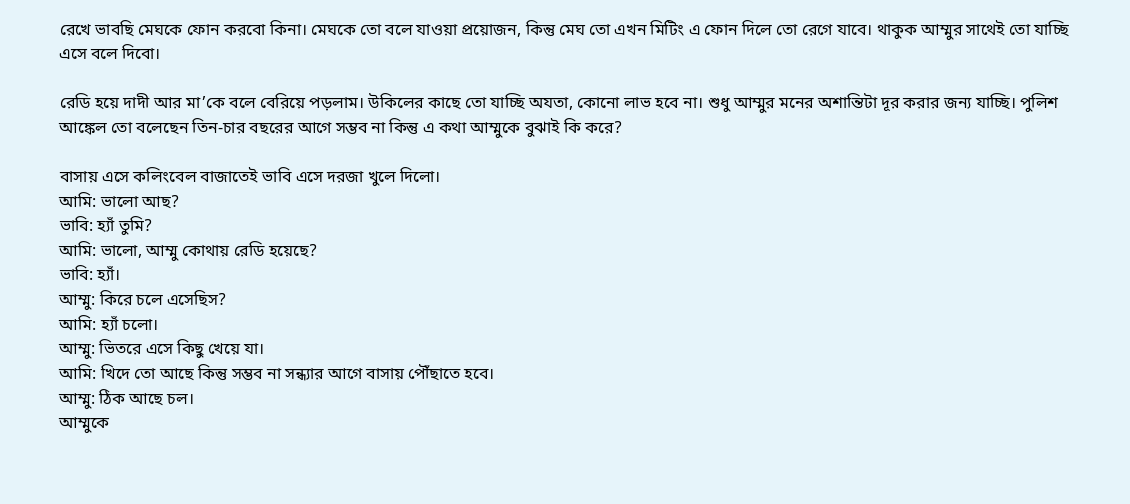রেখে ভাবছি মেঘকে ফোন করবো কিনা। মেঘকে তো বলে যাওয়া প্রয়োজন, কিন্তু মেঘ তো এখন মিটিং এ ফোন দিলে তো রেগে যাবে। থাকুক আম্মুর সাথেই তো যাচ্ছি এসে বলে দিবো।

রেডি হয়ে দাদী আর মা’কে বলে বেরিয়ে পড়লাম। উকিলের কাছে তো যাচ্ছি অযতা, কোনো লাভ হবে না। শুধু আম্মুর মনের অশান্তিটা দূর করার জন্য যাচ্ছি। পুলিশ আঙ্কেল তো বলেছেন তিন-চার বছরের আগে সম্ভব না কিন্তু এ কথা আম্মুকে বুঝাই কি করে?

বাসায় এসে কলিংবেল বাজাতেই ভাবি এসে দরজা খুলে দিলো।
আমি: ভালো আছ?
ভাবি: হ্যাঁ তুমি?
আমি: ভালো, আম্মু কোথায় রেডি হয়েছে?
ভাবি: হ্যাঁ।
আম্মু: কিরে চলে এসেছিস?
আমি: হ্যাঁ চলো।
আম্মু: ভিতরে এসে কিছু খেয়ে যা।
আমি: খিদে তো আছে কিন্তু সম্ভব না সন্ধ্যার আগে বাসায় পৌঁছাতে হবে।
আম্মু: ঠিক আছে চল।
আম্মুকে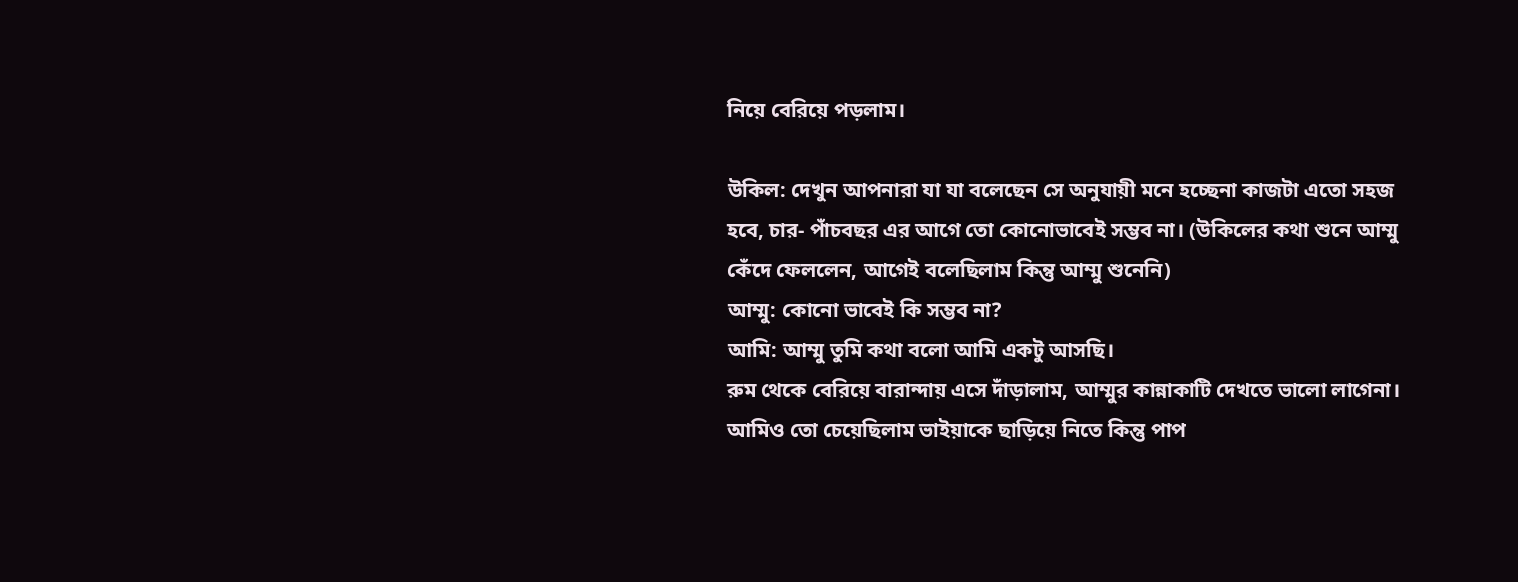নিয়ে বেরিয়ে পড়লাম।

উকিল: দেখুন আপনারা যা যা বলেছেন সে অনুযায়ী মনে হচ্ছেনা কাজটা এতো সহজ হবে, চার- পাঁচবছর এর আগে তো কোনোভাবেই সম্ভব না। (উকিলের কথা শুনে আম্মু কেঁদে ফেললেন, আগেই বলেছিলাম কিন্তু আম্মু শুনেনি)
আম্মু: কোনো ভাবেই কি সম্ভব না?
আমি: আম্মু তুমি কথা বলো আমি একটু আসছি।
রুম থেকে বেরিয়ে বারান্দায় এসে দাঁড়ালাম, আম্মুর কান্নাকাটি দেখতে ভালো লাগেনা। আমিও তো চেয়েছিলাম ভাইয়াকে ছাড়িয়ে নিতে কিন্তু পাপ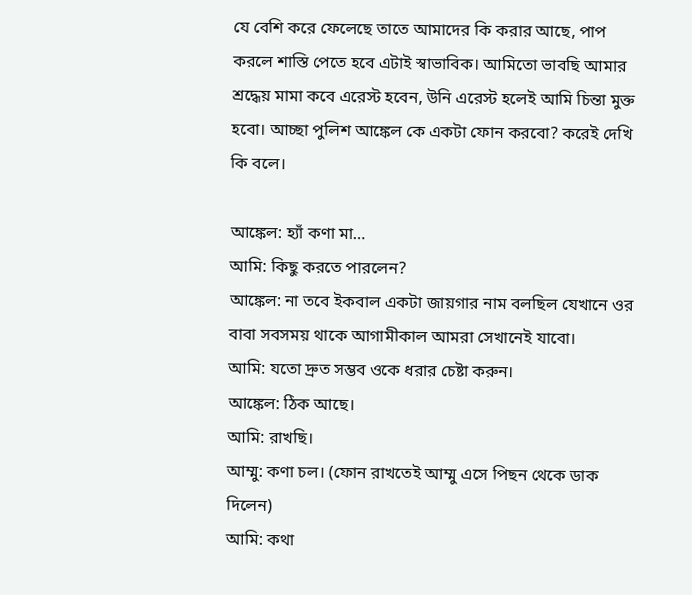যে বেশি করে ফেলেছে তাতে আমাদের কি করার আছে, পাপ করলে শাস্তি পেতে হবে এটাই স্বাভাবিক। আমিতো ভাবছি আমার শ্রদ্ধেয় মামা কবে এরেস্ট হবেন, উনি এরেস্ট হলেই আমি চিন্তা মুক্ত হবো। আচ্ছা পুলিশ আঙ্কেল কে একটা ফোন করবো? করেই দেখি কি বলে।

আঙ্কেল: হ্যাঁ কণা মা…
আমি: কিছু করতে পারলেন?
আঙ্কেল: না তবে ইকবাল একটা জায়গার নাম বলছিল যেখানে ওর বাবা সবসময় থাকে আগামীকাল আমরা সেখানেই যাবো।
আমি: যতো দ্রুত সম্ভব ওকে ধরার চেষ্টা করুন।
আঙ্কেল: ঠিক আছে।
আমি: রাখছি।
আম্মু: কণা চল। (ফোন রাখতেই আম্মু এসে পিছন থেকে ডাক দিলেন)
আমি: কথা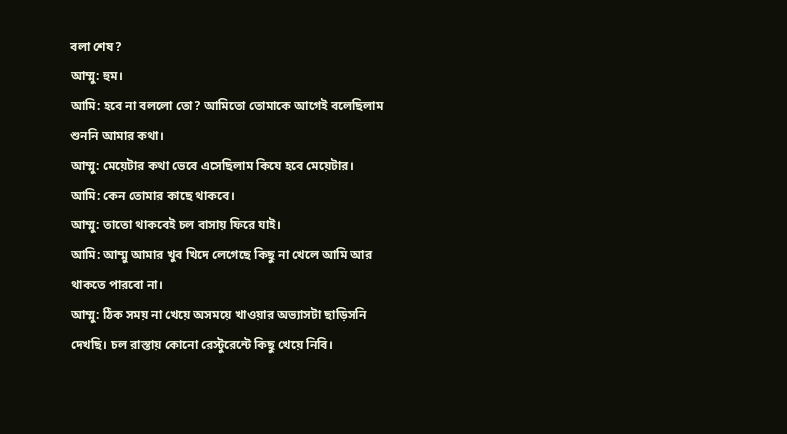বলা শেষ?
আম্মু: হুম।
আমি: হবে না বললো তো? আমিতো তোমাকে আগেই বলেছিলাম শুননি আমার কথা।
আম্মু: মেয়েটার কথা ভেবে এসেছিলাম কিযে হবে মেয়েটার।
আমি: কেন তোমার কাছে থাকবে।
আম্মু: তাতো থাকবেই চল বাসায় ফিরে যাই।
আমি: আম্মু আমার খুব খিদে লেগেছে কিছু না খেলে আমি আর থাকতে পারবো না।
আম্মু: ঠিক সময় না খেয়ে অসময়ে খাওয়ার অভ্যাসটা ছাড়িসনি দেখছি। চল রাস্তায় কোনো রেস্টুরেন্টে কিছু খেয়ে নিবি।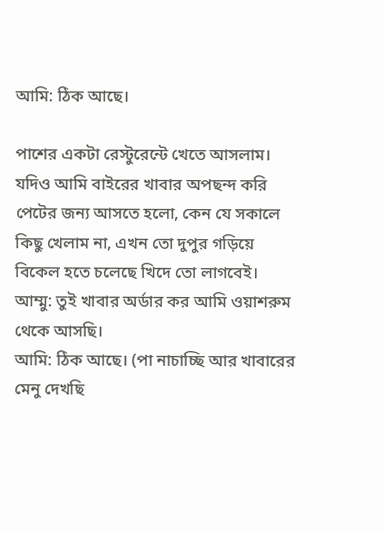আমি: ঠিক আছে।

পাশের একটা রেস্টুরেন্টে খেতে আসলাম। যদিও আমি বাইরের খাবার অপছন্দ করি পেটের জন্য আসতে হলো, কেন যে সকালে কিছু খেলাম না, এখন তো দুপুর গড়িয়ে বিকেল হতে চলেছে খিদে তো লাগবেই।
আম্মু: তুই খাবার অর্ডার কর আমি ওয়াশরুম থেকে আসছি।
আমি: ঠিক আছে। (পা নাচাচ্ছি আর খাবারের মেনু দেখছি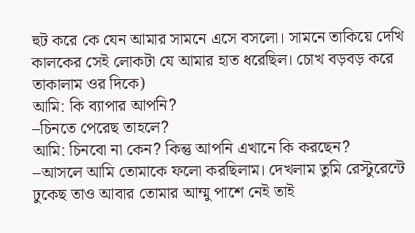হুট করে কে যেন আমার সামনে এসে বসলো। সামনে তাকিয়ে দেখি কালকের সেই লোকটা যে আমার হাত ধরেছিল। চোখ বড়বড় করে তাকালাম ওর দিকে)
আমি: কি ব্যাপার আপনি?
–চিনতে পেরেছ তাহলে?
আমি: চিনবো না কেন? কিন্তু আপনি এখানে কি করছেন?
–আসলে আমি তোমাকে ফলো করছিলাম। দেখলাম তুমি রেস্টুরেন্টে ঢুকেছ তাও আবার তোমার আম্মু পাশে নেই তাই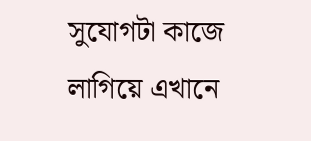সুযোগটা কাজে লাগিয়ে এখানে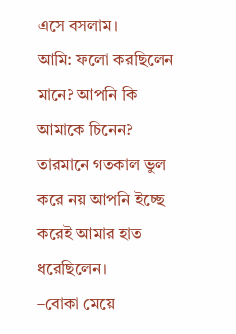এসে বসলাম।
আমি: ফলো করছিলেন মানে? আপনি কি আমাকে চিনেন? তারমানে গতকাল ভুল করে নয় আপনি ইচ্ছে করেই আমার হাত ধরেছিলেন।
–বোকা মেয়ে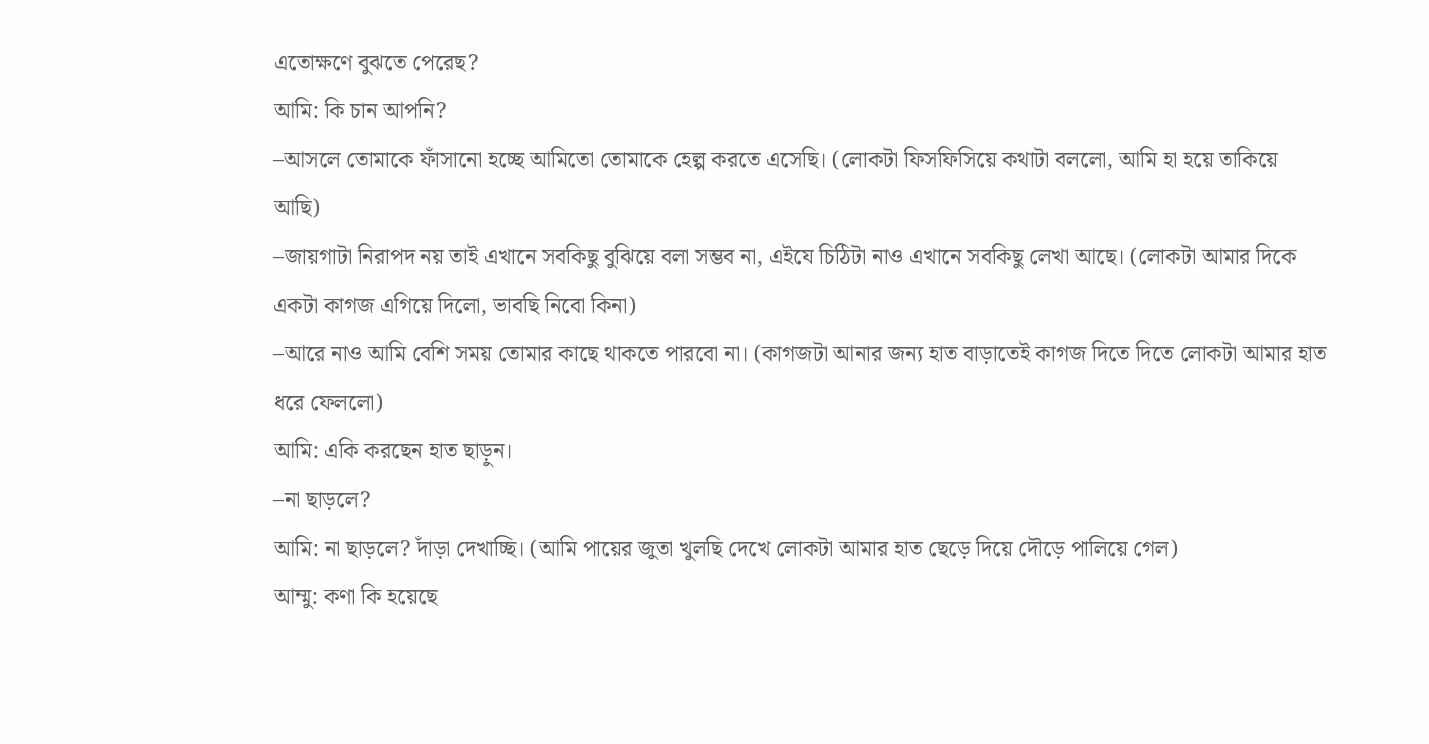এতোক্ষণে বুঝতে পেরেছ?
আমি: কি চান আপনি?
–আসলে তোমাকে ফাঁসানো হচ্ছে আমিতো তোমাকে হেল্প করতে এসেছি। (লোকটা ফিসফিসিয়ে কথাটা বললো, আমি হা হয়ে তাকিয়ে আছি)
–জায়গাটা নিরাপদ নয় তাই এখানে সবকিছু বুঝিয়ে বলা সম্ভব না, এইযে চিঠিটা নাও এখানে সবকিছু লেখা আছে। (লোকটা আমার দিকে একটা কাগজ এগিয়ে দিলো, ভাবছি নিবো কিনা)
–আরে নাও আমি বেশি সময় তোমার কাছে থাকতে পারবো না। (কাগজটা আনার জন্য হাত বাড়াতেই কাগজ দিতে দিতে লোকটা আমার হাত ধরে ফেললো)
আমি: একি করছেন হাত ছাড়ুন।
–না ছাড়লে?
আমি: না ছাড়লে? দাঁড়া দেখাচ্ছি। (আমি পায়ের জুতা খুলছি দেখে লোকটা আমার হাত ছেড়ে দিয়ে দৌড়ে পালিয়ে গেল)
আম্মু: কণা কি হয়েছে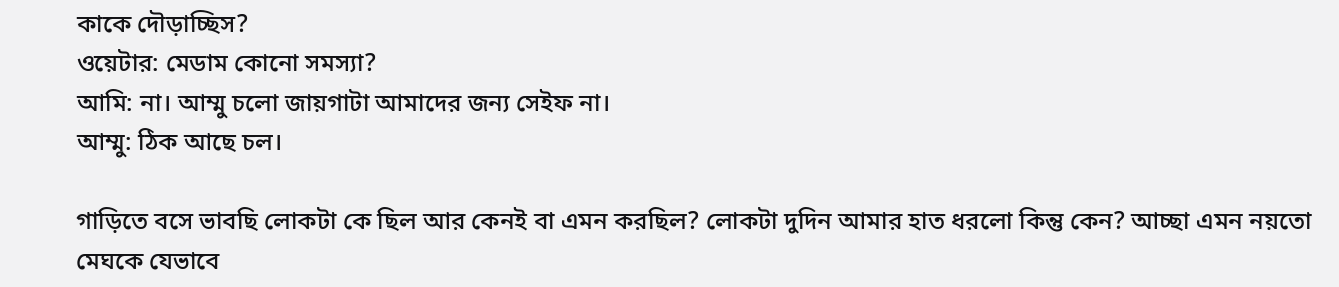কাকে দৌড়াচ্ছিস?
ওয়েটার: মেডাম কোনো সমস্যা?
আমি: না। আম্মু চলো জায়গাটা আমাদের জন্য সেইফ না।
আম্মু: ঠিক আছে চল।

গাড়িতে বসে ভাবছি লোকটা কে ছিল আর কেনই বা এমন করছিল? লোকটা দুদিন আমার হাত ধরলো কিন্তু কেন? আচ্ছা এমন নয়তো মেঘকে যেভাবে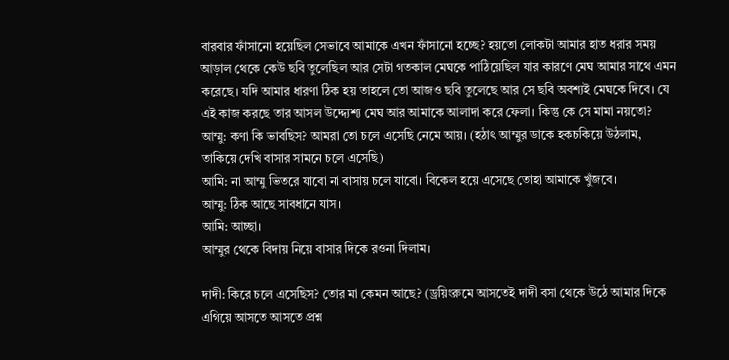বারবার ফাঁসানো হয়েছিল সেভাবে আমাকে এখন ফাঁসানো হচ্ছে? হয়তো লোকটা আমার হাত ধরার সময় আড়াল থেকে কেউ ছবি তুলেছিল আর সেটা গতকাল মেঘকে পাঠিয়েছিল যার কারণে মেঘ আমার সাথে এমন করেছে। যদি আমার ধারণা ঠিক হয় তাহলে তো আজও ছবি তুলেছে আর সে ছবি অবশ্যই মেঘকে দিবে। যে এই কাজ করছে তার আসল উদ্দ্যেশ্য মেঘ আর আমাকে আলাদা করে ফেলা। কিন্তু কে সে মামা নয়তো?
আম্মু: কণা কি ভাবছিস? আমরা তো চলে এসেছি নেমে আয়। (হঠাৎ আম্মুর ডাকে হকচকিয়ে উঠলাম, তাকিয়ে দেখি বাসার সামনে চলে এসেছি)
আমি: না আম্মু ভিতরে যাবো না বাসায় চলে যাবো। বিকেল হয়ে এসেছে তোহা আমাকে খুঁজবে।
আম্মু: ঠিক আছে সাবধানে যাস।
আমি: আচ্ছা।
আম্মুর থেকে বিদায় নিয়ে বাসার দিকে রওনা দিলাম।

দাদী: কিরে চলে এসেছিস? তোর মা কেমন আছে? (ড্রয়িংরুমে আসতেই দাদী বসা থেকে উঠে আমার দিকে এগিয়ে আসতে আসতে প্রশ্ন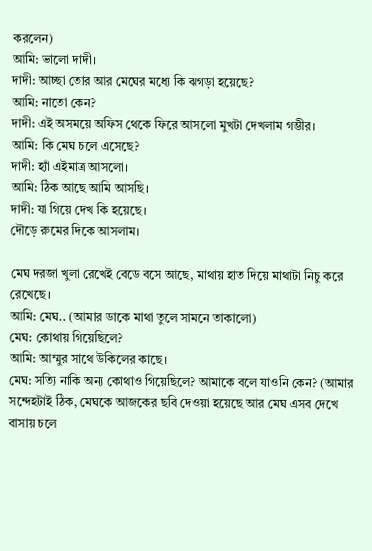করলেন)
আমি: ভালো দাদী।
দাদী: আচ্ছা তোর আর মেঘের মধ্যে কি ঝগড়া হয়েছে?
আমি: নাতো কেন?
দাদী: এই অসময়ে অফিস থেকে ফিরে আসলো মুখটা দেখলাম গম্ভীর।
আমি: কি মেঘ চলে এসেছে?
দাদী: হ্যাঁ এইমাত্র আসলো।
আমি: ঠিক আছে আমি আসছি।
দাদী: যা গিয়ে দেখ কি হয়েছে।
দৌড়ে রুমের দিকে আসলাম।

মেঘ দরজা খুলা রেখেই বেডে বসে আছে, মাথায় হাত দিয়ে মাথাটা নিচু করে রেখেছে।
আমি: মেঘ.. (আমার ডাকে মাথা তুলে সামনে তাকালো)
মেঘ: কোথায় গিয়েছিলে?
আমি: আম্মুর সাথে উকিলের কাছে।
মেঘ: সত্যি নাকি অন্য কোথাও গিয়েছিলে? আমাকে বলে যাওনি কেন? (আমার সন্দেহটাই ঠিক, মেঘকে আজকের ছবি দেওয়া হয়েছে আর মেঘ এসব দেখে বাসায় চলে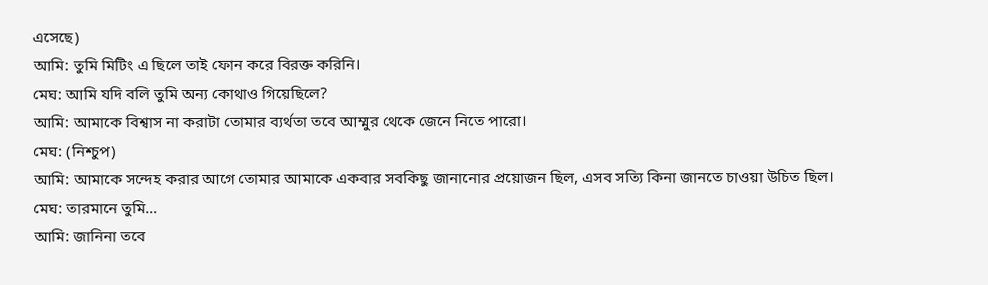এসেছে)
আমি: তুমি মিটিং এ ছিলে তাই ফোন করে বিরক্ত করিনি।
মেঘ: আমি যদি বলি তুমি অন্য কোথাও গিয়েছিলে?
আমি: আমাকে বিশ্বাস না করাটা তোমার ব্যর্থতা তবে আম্মুর থেকে জেনে নিতে পারো।
মেঘ: (নিশ্চুপ)
আমি: আমাকে সন্দেহ করার আগে তোমার আমাকে একবার সবকিছু জানানোর প্রয়োজন ছিল, এসব সত্যি কিনা জানতে চাওয়া উচিত ছিল।
মেঘ: তারমানে তুমি…
আমি: জানিনা তবে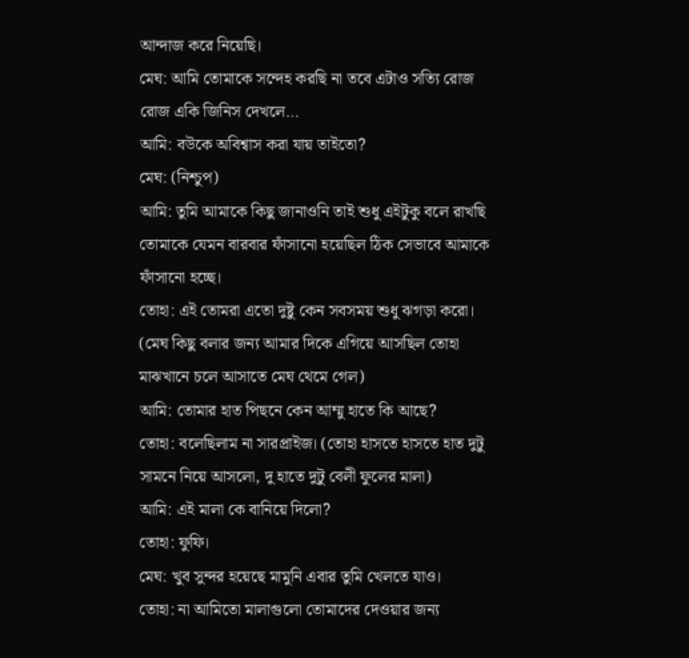আন্দাজ করে নিয়েছি।
মেঘ: আমি তোমাকে সন্দেহ করছি না তবে এটাও সত্যি রোজ রোজ একি জিনিস দেখলে…
আমি: বউকে অবিশ্বাস করা যায় তাইতো?
মেঘ: (নিশ্চুপ)
আমি: তুমি আমাকে কিছু জানাওনি তাই শুধু এইটুকু বলে রাখছি তোমাকে যেমন বারবার ফাঁসানো হয়েছিল ঠিক সেভাবে আমাকে ফাঁসানো হচ্ছে।
তোহা: এই তোমরা এতো দুষ্টু কেন সবসময় শুধু ঝগড়া করো। (মেঘ কিছু বলার জন্য আমার দিকে এগিয়ে আসছিল তোহা মাঝখানে চলে আসাতে মেঘ থেমে গেল)
আমি: তোমার হাত পিছনে কেন আম্মু হাতে কি আছে?
তোহা: বলেছিলাম না সারপ্রাইজ। (তোহা হাসতে হাসতে হাত দুটু সামনে নিয়ে আসলো, দু হাতে দুটু বেলী ফুলের মালা)
আমি: এই মালা কে বানিয়ে দিলো?
তোহা: ফুফি।
মেঘ: খুব সুন্দর হয়েছে মামুনি এবার তুমি খেলতে যাও।
তোহা: না আমিতো মালাগুলো তোমাদের দেওয়ার জন্য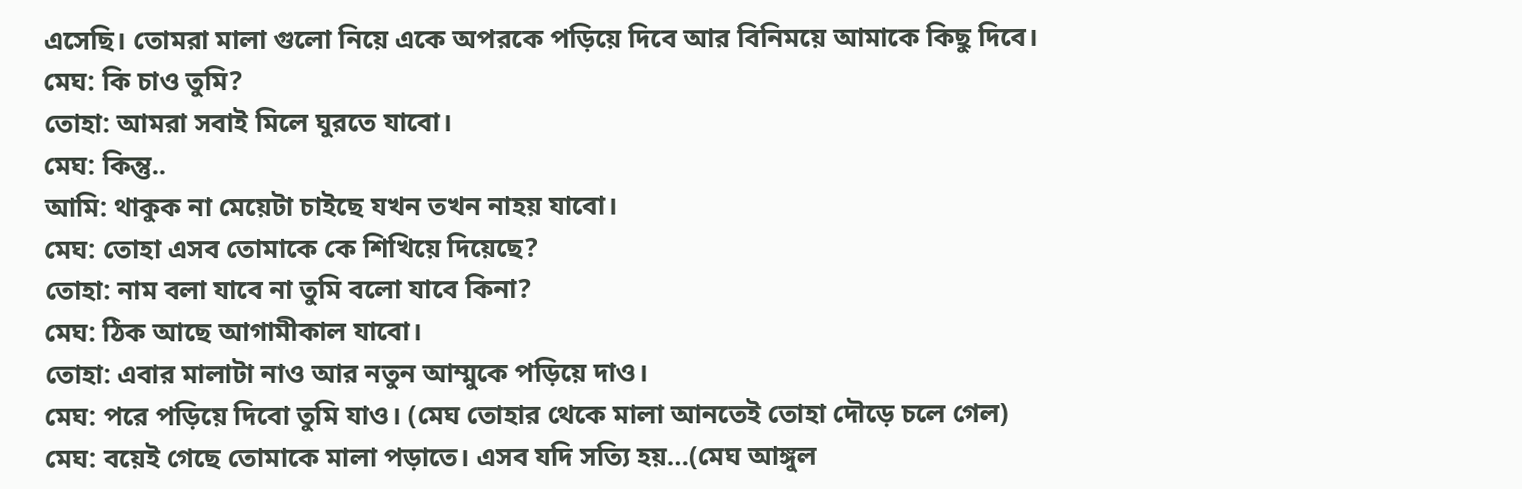এসেছি। তোমরা মালা গুলো নিয়ে একে অপরকে পড়িয়ে দিবে আর বিনিময়ে আমাকে কিছু দিবে।
মেঘ: কি চাও তুমি?
তোহা: আমরা সবাই মিলে ঘুরতে যাবো।
মেঘ: কিন্তু..
আমি: থাকুক না মেয়েটা চাইছে যখন তখন নাহয় যাবো।
মেঘ: তোহা এসব তোমাকে কে শিখিয়ে দিয়েছে?
তোহা: নাম বলা যাবে না তুমি বলো যাবে কিনা?
মেঘ: ঠিক আছে আগামীকাল যাবো।
তোহা: এবার মালাটা নাও আর নতুন আম্মুকে পড়িয়ে দাও।
মেঘ: পরে পড়িয়ে দিবো তুমি যাও। (মেঘ তোহার থেকে মালা আনতেই তোহা দৌড়ে চলে গেল)
মেঘ: বয়েই গেছে তোমাকে মালা পড়াতে। এসব যদি সত্যি হয়…(মেঘ আঙ্গুল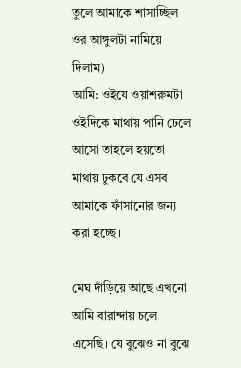তুলে আমাকে শাসাচ্ছিল ওর আঙ্গুলটা নামিয়ে দিলাম)
আমি: ওইযে ওয়াশরুমটা ওইদিকে মাথায় পানি ঢেলে আসো তাহলে হয়তো মাথায় ঢুকবে যে এসব আমাকে ফাঁসানোর জন্য করা হচ্ছে।

মেঘ দাঁড়িয়ে আছে এখনো আমি বারান্দায় চলে এসেছি। যে বুঝেও না বুঝে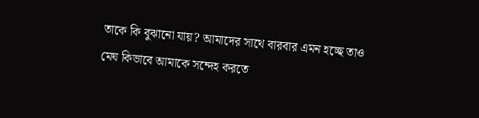তাকে কি বুঝানো যায়? আমাদের সাথে বারবার এমন হচ্ছে তাও মেঘ কিভাবে আমাকে সন্দেহ করতে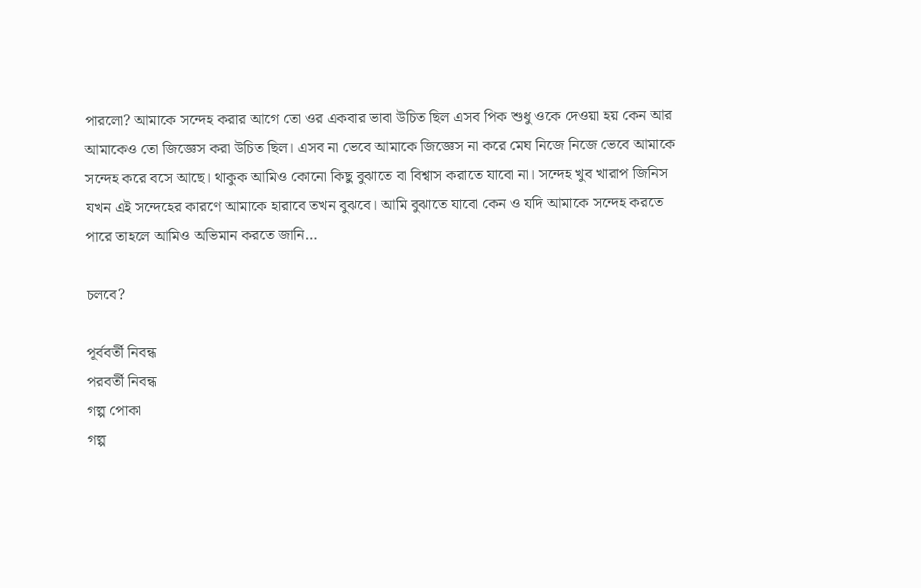পারলো? আমাকে সন্দেহ করার আগে তো ওর একবার ভাবা উচিত ছিল এসব পিক শুধু ওকে দেওয়া হয় কেন আর আমাকেও তো জিজ্ঞেস করা উচিত ছিল। এসব না ভেবে আমাকে জিজ্ঞেস না করে মেঘ নিজে নিজে ভেবে আমাকে সন্দেহ করে বসে আছে। থাকুক আমিও কোনো কিছু বুঝাতে বা বিশ্বাস করাতে যাবো না। সন্দেহ খুব খারাপ জিনিস যখন এই সন্দেহের কারণে আমাকে হারাবে তখন বুঝবে। আমি বুঝাতে যাবো কেন ও যদি আমাকে সন্দেহ করতে পারে তাহলে আমিও অভিমান করতে জানি…

চলবে?

পূর্ববর্তী নিবন্ধ
পরবর্তী নিবন্ধ
গল্প পোকা
গল্প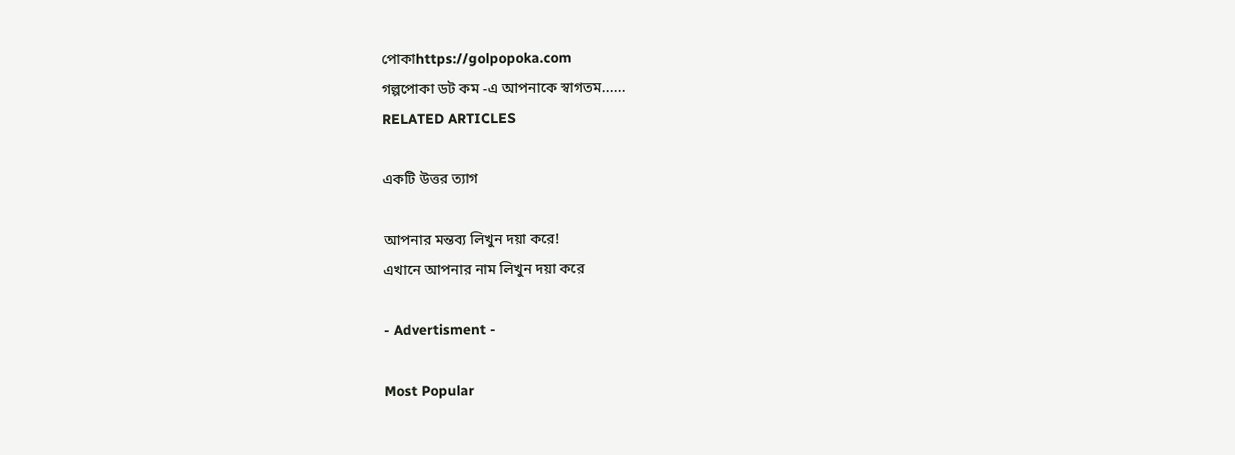পোকাhttps://golpopoka.com
গল্পপোকা ডট কম -এ আপনাকে স্বাগতম......
RELATED ARTICLES

একটি উত্তর ত্যাগ

আপনার মন্তব্য লিখুন দয়া করে!
এখানে আপনার নাম লিখুন দয়া করে

- Advertisment -

Most Popular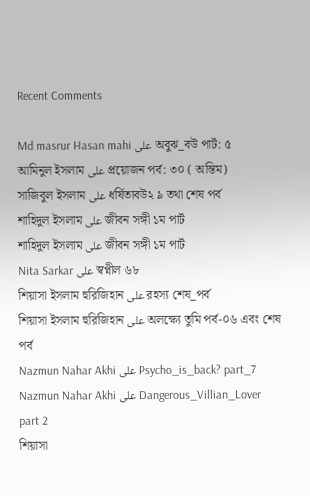Recent Comments

Md masrur Hasan mahi على অবুঝ_বউ পার্ট: ৫
আমিনুল ইসলাম على প্রয়োজন পর্ব: ৩০ ( অন্তিম)
সাজিবুল ইসলাম على ধর্ষিতাবউ২ ৯ তথা শেষ পর্ব
শাহিদুল ইসলাম على জীবন সঙ্গী ১ম পার্ট
শাহিদুল ইসলাম على জীবন সঙ্গী ১ম পার্ট
Nita Sarkar على স্বপ্নীল ৬৮
শিয়াসা ইসলাম হুরিজিহান على রহস্য শেষ_পর্ব
শিয়াসা ইসলাম হুরিজিহান على অলক্ষ্যে তুমি পর্ব-০৬ এবং শেষ পর্ব
Nazmun Nahar Akhi على Psycho_is_back? part_7
Nazmun Nahar Akhi على Dangerous_Villian_Lover part 2
শিয়াসা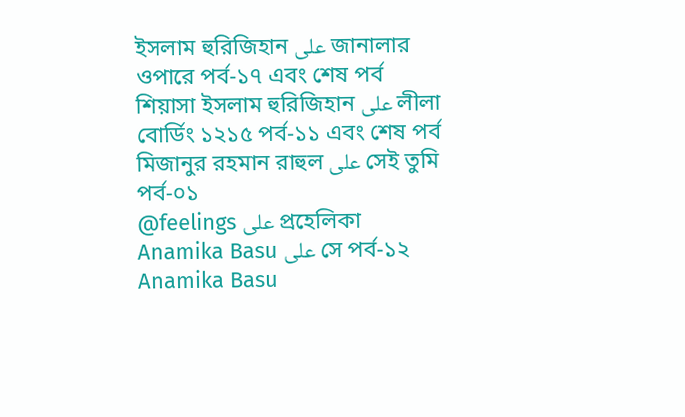ইসলাম হুরিজিহান على জানালার ওপারে পর্ব-১৭ এবং শেষ পর্ব
শিয়াসা ইসলাম হুরিজিহান على লীলা বোর্ডিং ১২১৫ পর্ব-১১ এবং শেষ পর্ব
মিজানুর রহমান রাহুল على সেই তুমি পর্ব-০১
@feelings على প্রহেলিকা
Anamika Basu على সে পর্ব-১২
Anamika Basu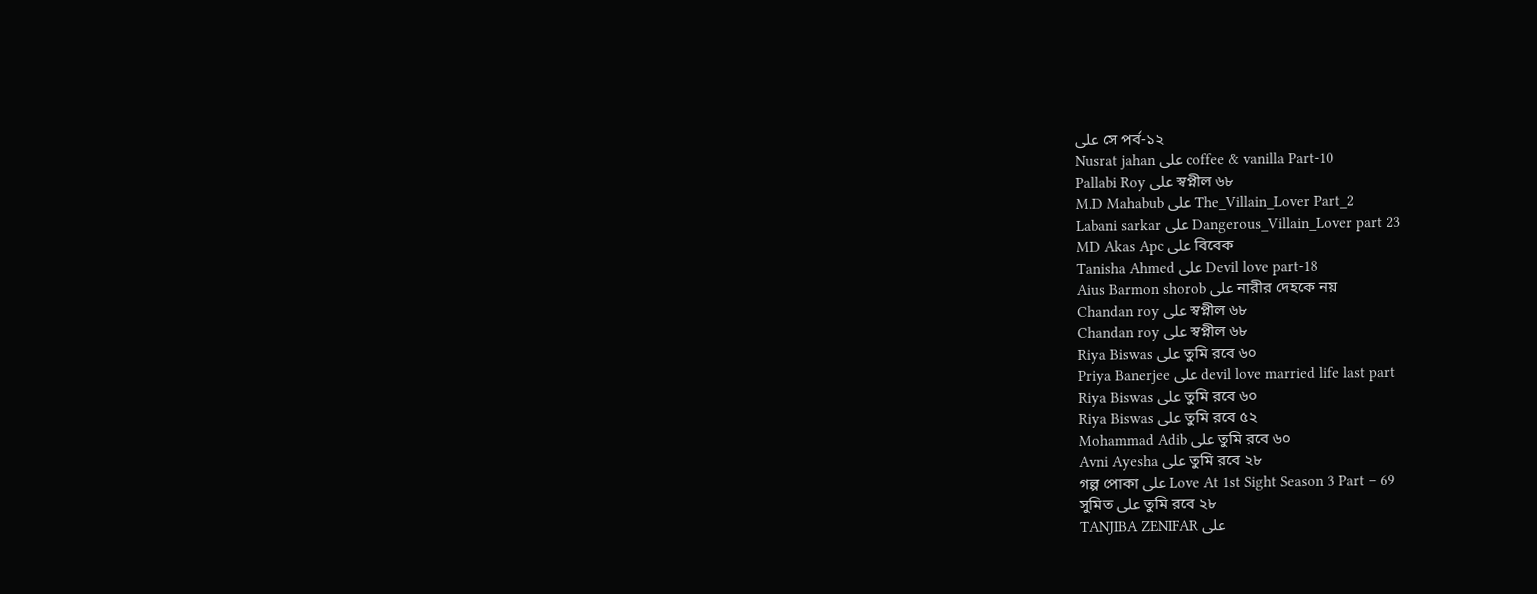على সে পর্ব-১২
Nusrat jahan على coffee & vanilla Part-10
Pallabi Roy على স্বপ্নীল ৬৮
M.D Mahabub على The_Villain_Lover Part_2
Labani sarkar على Dangerous_Villain_Lover part 23
MD Akas Apc على বিবেক
Tanisha Ahmed على Devil love part-18
Aius Barmon shorob على নারীর দেহকে নয়
Chandan roy على স্বপ্নীল ৬৮
Chandan roy على স্বপ্নীল ৬৮
Riya Biswas على তুমি রবে ৬০
Priya Banerjee على devil love married life last part
Riya Biswas على তুমি রবে ৬০
Riya Biswas على তুমি রবে ৫২
Mohammad Adib على তুমি রবে ৬০
Avni Ayesha على তুমি রবে ২৮
গল্প পোকা على Love At 1st Sight Season 3 Part – 69
সুমিত على তুমি রবে ২৮
TANJIBA ZENIFAR على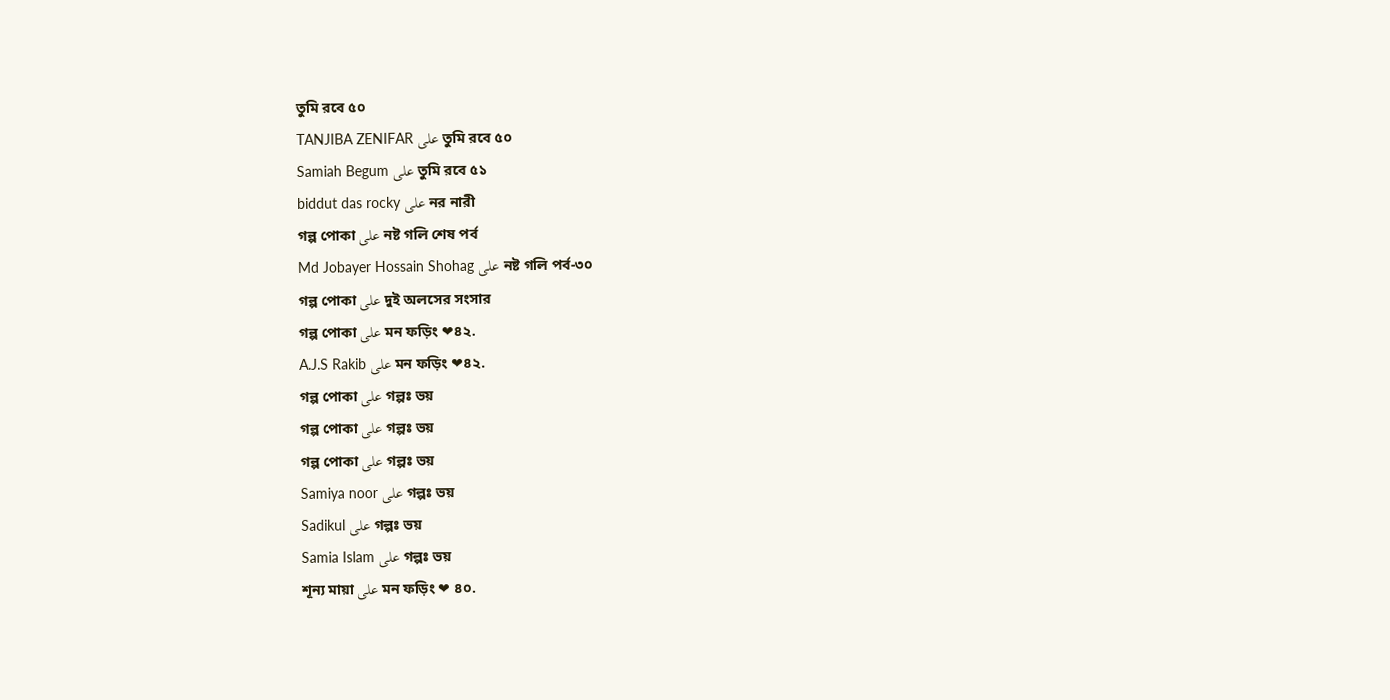তুমি রবে ৫০
TANJIBA ZENIFAR على তুমি রবে ৫০
Samiah Begum على তুমি রবে ৫১
biddut das rocky على নর নারী
গল্প পোকা على নষ্ট গলি শেষ পর্ব
Md Jobayer Hossain Shohag على নষ্ট গলি পর্ব-৩০
গল্প পোকা على দুই অলসের সংসার
গল্প পোকা على মন ফড়িং ❤৪২.
A.J.S Rakib على মন ফড়িং ❤৪২.
গল্প পোকা على গল্পঃ ভয়
গল্প পোকা على গল্পঃ ভয়
গল্প পোকা على গল্পঃ ভয়
Samiya noor على গল্পঃ ভয়
Sadikul على গল্পঃ ভয়
Samia Islam على গল্পঃ ভয়
শূন্য মায়া على মন ফড়িং ❤ ৪০.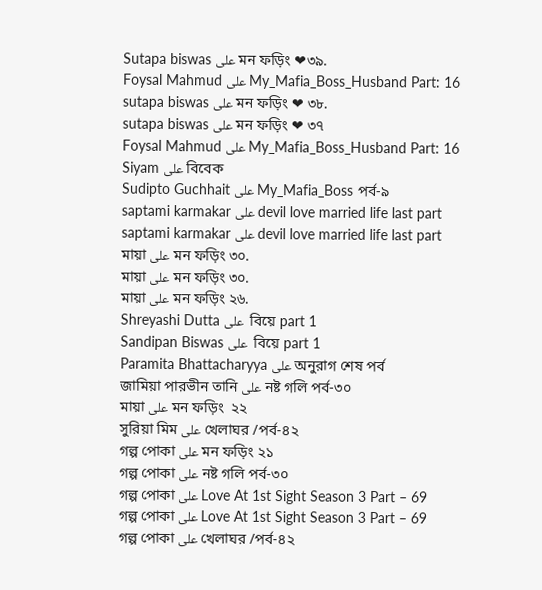Sutapa biswas على মন ফড়িং ❤৩৯.
Foysal Mahmud على My_Mafia_Boss_Husband Part: 16
sutapa biswas على মন ফড়িং ❤ ৩৮.
sutapa biswas على মন ফড়িং ❤ ৩৭
Foysal Mahmud على My_Mafia_Boss_Husband Part: 16
Siyam على বিবেক
Sudipto Guchhait على My_Mafia_Boss পর্ব-৯
saptami karmakar على devil love married life last part
saptami karmakar على devil love married life last part
মায়া على মন ফড়িং ৩০.
মায়া على মন ফড়িং ৩০.
মায়া على মন ফড়িং ২৬.
Shreyashi Dutta على  বিয়ে part 1
Sandipan Biswas على  বিয়ে part 1
Paramita Bhattacharyya على অনুরাগ শেষ পর্ব
জামিয়া পারভীন তানি على নষ্ট গলি পর্ব-৩০
মায়া على মন ফড়িং  ২২
সুরিয়া মিম على খেলাঘর /পর্ব-৪২
গল্প পোকা على মন ফড়িং ২১
গল্প পোকা على নষ্ট গলি পর্ব-৩০
গল্প পোকা على Love At 1st Sight Season 3 Part – 69
গল্প পোকা على Love At 1st Sight Season 3 Part – 69
গল্প পোকা على খেলাঘর /পর্ব-৪২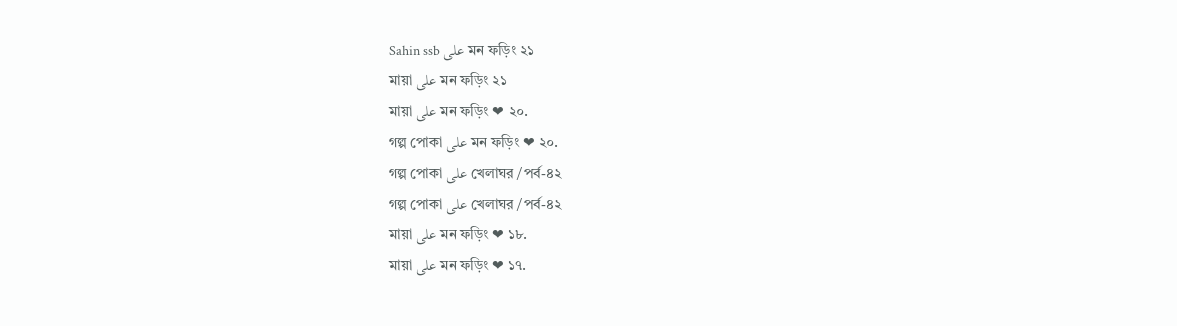Sahin ssb على মন ফড়িং ২১
মায়া على মন ফড়িং ২১
মায়া على মন ফড়িং ❤ ২০.
গল্প পোকা على মন ফড়িং ❤ ২০.
গল্প পোকা على খেলাঘর /পর্ব-৪২
গল্প পোকা على খেলাঘর /পর্ব-৪২
মায়া على মন ফড়িং ❤ ১৮.
মায়া على মন ফড়িং ❤ ১৭.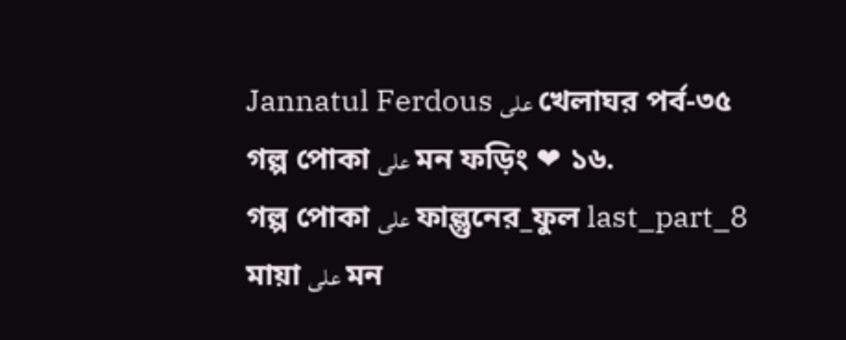Jannatul Ferdous على খেলাঘর পর্ব-৩৫
গল্প পোকা على মন ফড়িং ❤ ১৬.
গল্প পোকা على ফাল্গুনের_ফুল last_part_8
মায়া على মন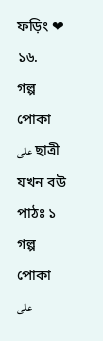ফড়িং ❤ ১৬.
গল্প পোকা على ছাত্রী যখন বউ পাঠঃ ১
গল্প পোকা على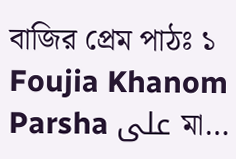বাজির প্রেম পাঠঃ ১
Foujia Khanom Parsha على মা…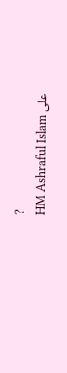?
HM Ashraful Islam على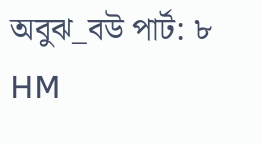অবুঝ_বউ পার্ট: ৮
HM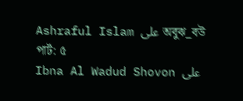Ashraful Islam على অবুঝ_বউ পার্ট: ৫
Ibna Al Wadud Shovon على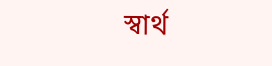স্বার্থ